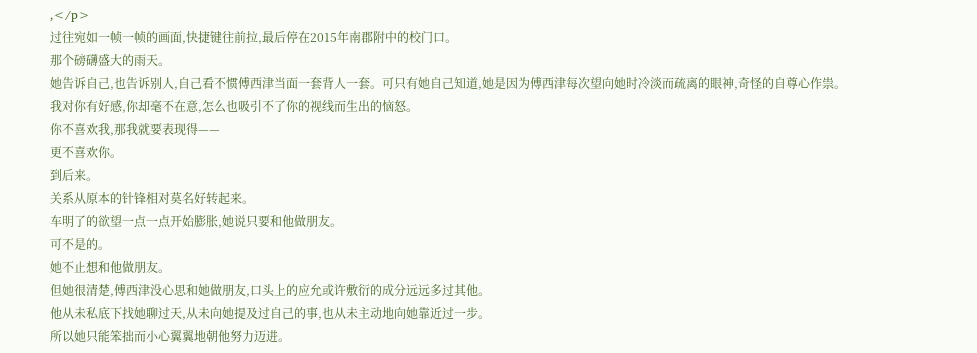,</p>
过往宛如一帧一帧的画面,快捷键往前拉,最后停在2015年南郡附中的校门口。
那个磅礴盛大的雨天。
她告诉自己,也告诉别人,自己看不惯傅西津当面一套背人一套。可只有她自己知道,她是因为傅西津每次望向她时冷淡而疏离的眼神,奇怪的自尊心作祟。
我对你有好感,你却毫不在意,怎么也吸引不了你的视线而生出的恼怒。
你不喜欢我,那我就要表现得——
更不喜欢你。
到后来。
关系从原本的针锋相对莫名好转起来。
车明了的欲望一点一点开始膨胀,她说只要和他做朋友。
可不是的。
她不止想和他做朋友。
但她很清楚,傅西津没心思和她做朋友,口头上的应允或许敷衍的成分远远多过其他。
他从未私底下找她聊过天,从未向她提及过自己的事,也从未主动地向她靠近过一步。
所以她只能笨拙而小心翼翼地朝他努力迈进。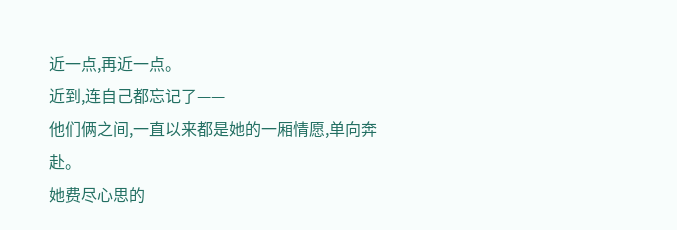近一点,再近一点。
近到,连自己都忘记了——
他们俩之间,一直以来都是她的一厢情愿,单向奔赴。
她费尽心思的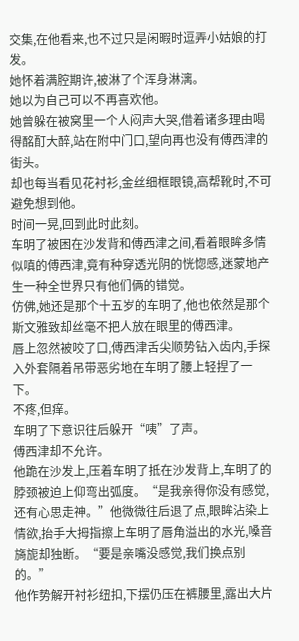交集,在他看来,也不过只是闲暇时逗弄小姑娘的打发。
她怀着满腔期许,被淋了个浑身淋漓。
她以为自己可以不再喜欢他。
她曾躲在被窝里一个人闷声大哭,借着诸多理由喝得酩酊大醉,站在附中门口,望向再也没有傅西津的街头。
却也每当看见花衬衫,金丝细框眼镜,高帮靴时,不可避免想到他。
时间一晃,回到此时此刻。
车明了被困在沙发背和傅西津之间,看着眼眸多情似嗔的傅西津,竟有种穿透光阴的恍惚感,迷蒙地产生一种全世界只有他们俩的错觉。
仿佛,她还是那个十五岁的车明了,他也依然是那个斯文雅致却丝毫不把人放在眼里的傅西津。
唇上忽然被咬了口,傅西津舌尖顺势钻入齿内,手探入外套隔着吊带恶劣地在车明了腰上轻捏了一下。
不疼,但痒。
车明了下意识往后躲开“咦”了声。
傅西津却不允许。
他跪在沙发上,压着车明了抵在沙发背上,车明了的脖颈被迫上仰弯出弧度。“是我亲得你没有感觉,还有心思走神。”他微微往后退了点,眼眸沾染上情欲,抬手大拇指擦上车明了唇角溢出的水光,嗓音旖旎却独断。“要是亲嘴没感觉,我们换点别的。”
他作势解开衬衫纽扣,下摆仍压在裤腰里,露出大片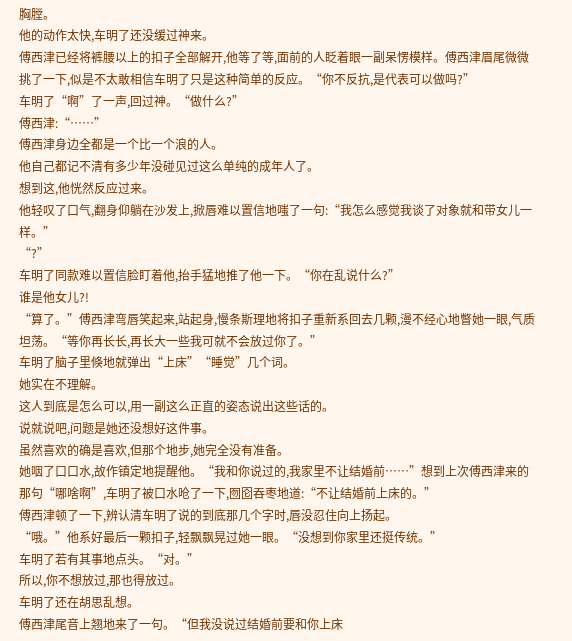胸膛。
他的动作太快,车明了还没缓过神来。
傅西津已经将裤腰以上的扣子全部解开,他等了等,面前的人眨着眼一副呆愣模样。傅西津眉尾微微挑了一下,似是不太敢相信车明了只是这种简单的反应。“你不反抗,是代表可以做吗?”
车明了“啊”了一声,回过神。“做什么?”
傅西津:“……”
傅西津身边全都是一个比一个浪的人。
他自己都记不清有多少年没碰见过这么单纯的成年人了。
想到这,他恍然反应过来。
他轻叹了口气,翻身仰躺在沙发上,掀唇难以置信地嗤了一句:“我怎么感觉我谈了对象就和带女儿一样。”
“?”
车明了同款难以置信脸盯着他,抬手猛地推了他一下。“你在乱说什么?”
谁是他女儿?!
“算了。”傅西津弯唇笑起来,站起身,慢条斯理地将扣子重新系回去几颗,漫不经心地瞥她一眼,气质坦荡。“等你再长长,再长大一些我可就不会放过你了。”
车明了脑子里倏地就弹出“上床”“睡觉”几个词。
她实在不理解。
这人到底是怎么可以,用一副这么正直的姿态说出这些话的。
说就说吧,问题是她还没想好这件事。
虽然喜欢的确是喜欢,但那个地步,她完全没有准备。
她咽了口口水,故作镇定地提醒他。“我和你说过的,我家里不让结婚前……”想到上次傅西津来的那句“哪啥啊”,车明了被口水呛了一下,囫囵吞枣地道:“不让结婚前上床的。”
傅西津顿了一下,辨认清车明了说的到底那几个字时,唇没忍住向上扬起。
“哦。”他系好最后一颗扣子,轻飘飘晃过她一眼。“没想到你家里还挺传统。”
车明了若有其事地点头。“对。”
所以,你不想放过,那也得放过。
车明了还在胡思乱想。
傅西津尾音上翘地来了一句。“但我没说过结婚前要和你上床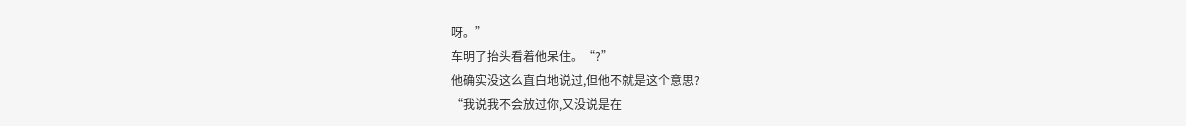呀。”
车明了抬头看着他呆住。“?”
他确实没这么直白地说过,但他不就是这个意思?
“我说我不会放过你,又没说是在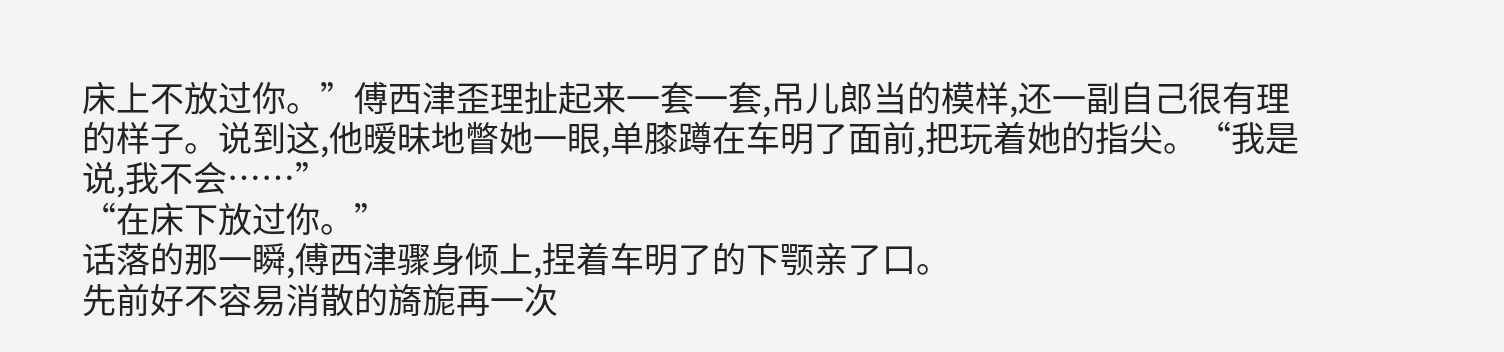床上不放过你。”傅西津歪理扯起来一套一套,吊儿郎当的模样,还一副自己很有理的样子。说到这,他暧昧地瞥她一眼,单膝蹲在车明了面前,把玩着她的指尖。“我是说,我不会……”
“在床下放过你。”
话落的那一瞬,傅西津骤身倾上,捏着车明了的下颚亲了口。
先前好不容易消散的旖旎再一次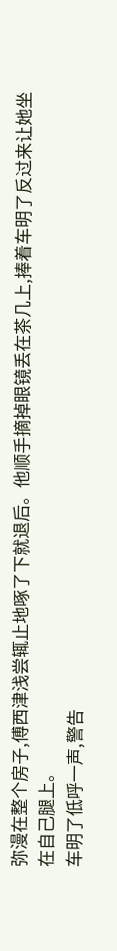弥漫在整个房子,傅西津浅尝辄止地啄了下就退后。他顺手摘掉眼镜丢在茶几上,捧着车明了反过来让她坐在自己腿上。
车明了低呼一声,警告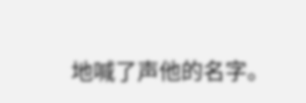地喊了声他的名字。